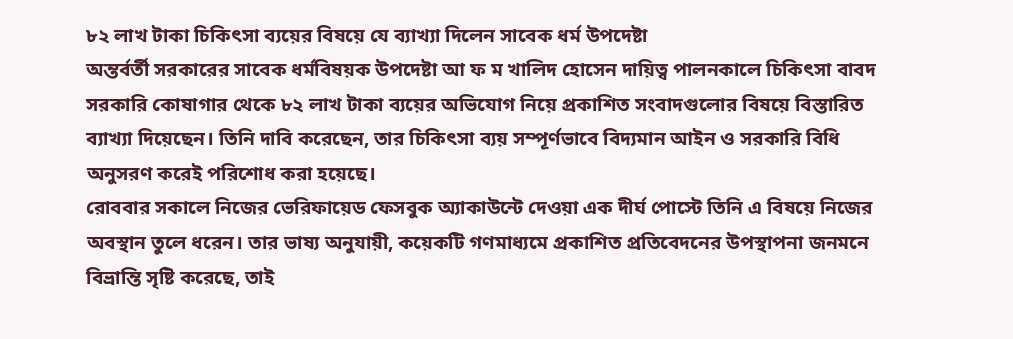৮২ লাখ টাকা চিকিৎসা ব্যয়ের বিষয়ে যে ব্যাখ্যা দিলেন সাবেক ধর্ম উপদেষ্টা
অন্তর্বর্তী সরকারের সাবেক ধর্মবিষয়ক উপদেষ্টা আ ফ ম খালিদ হোসেন দায়িত্ব পালনকালে চিকিৎসা বাবদ সরকারি কোষাগার থেকে ৮২ লাখ টাকা ব্যয়ের অভিযোগ নিয়ে প্রকাশিত সংবাদগুলোর বিষয়ে বিস্তারিত ব্যাখ্যা দিয়েছেন। তিনি দাবি করেছেন, তার চিকিৎসা ব্যয় সম্পূর্ণভাবে বিদ্যমান আইন ও সরকারি বিধি অনুসরণ করেই পরিশোধ করা হয়েছে।
রোববার সকালে নিজের ভেরিফায়েড ফেসবুক অ্যাকাউন্টে দেওয়া এক দীর্ঘ পোস্টে তিনি এ বিষয়ে নিজের অবস্থান তুলে ধরেন। তার ভাষ্য অনুযায়ী, কয়েকটি গণমাধ্যমে প্রকাশিত প্রতিবেদনের উপস্থাপনা জনমনে বিভ্রান্তি সৃষ্টি করেছে, তাই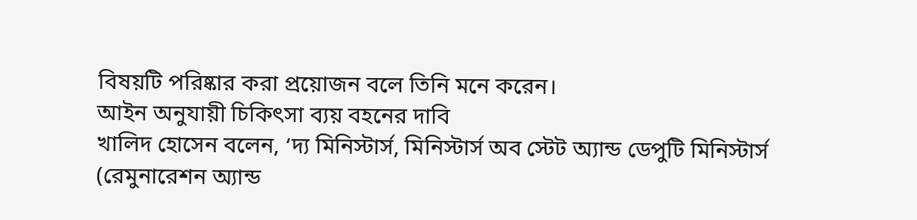বিষয়টি পরিষ্কার করা প্রয়োজন বলে তিনি মনে করেন।
আইন অনুযায়ী চিকিৎসা ব্যয় বহনের দাবি
খালিদ হোসেন বলেন, ‘দ্য মিনিস্টার্স, মিনিস্টার্স অব স্টেট অ্যান্ড ডেপুটি মিনিস্টার্স (রেমুনারেশন অ্যান্ড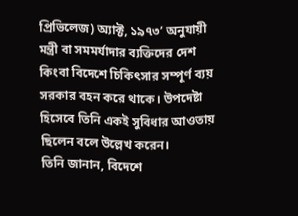প্রিভিলেজ) অ্যাক্ট, ১৯৭৩’ অনুযায়ী মন্ত্রী বা সমমর্যাদার ব্যক্তিদের দেশ কিংবা বিদেশে চিকিৎসার সম্পূর্ণ ব্যয় সরকার বহন করে থাকে। উপদেষ্টা হিসেবে তিনি একই সুবিধার আওতায় ছিলেন বলে উল্লেখ করেন।
তিনি জানান, বিদেশে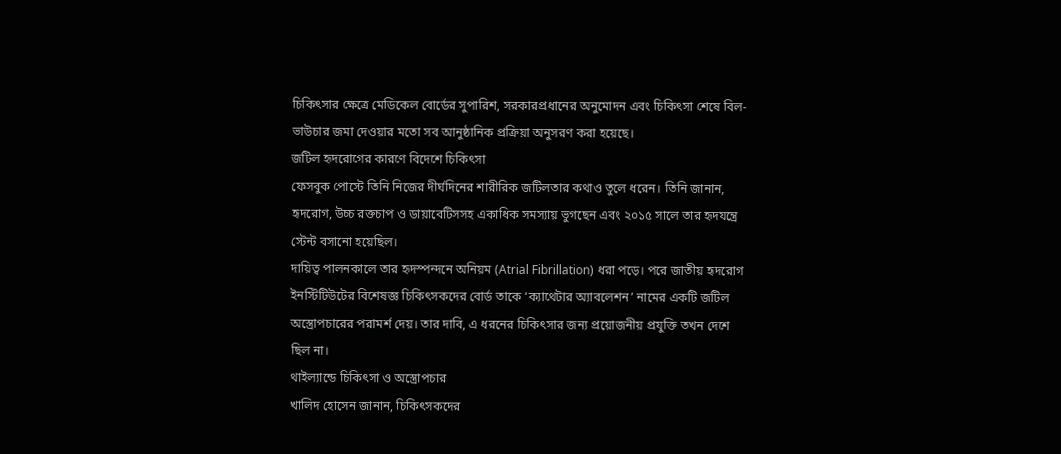চিকিৎসার ক্ষেত্রে মেডিকেল বোর্ডের সুপারিশ, সরকারপ্রধানের অনুমোদন এবং চিকিৎসা শেষে বিল-ভাউচার জমা দেওয়ার মতো সব আনুষ্ঠানিক প্রক্রিয়া অনুসরণ করা হয়েছে।
জটিল হৃদরোগের কারণে বিদেশে চিকিৎসা
ফেসবুক পোস্টে তিনি নিজের দীর্ঘদিনের শারীরিক জটিলতার কথাও তুলে ধরেন। তিনি জানান, হৃদরোগ, উচ্চ রক্তচাপ ও ডায়াবেটিসসহ একাধিক সমস্যায় ভুগছেন এবং ২০১৫ সালে তার হৃদযন্ত্রে স্টেন্ট বসানো হয়েছিল।
দায়িত্ব পালনকালে তার হৃদস্পন্দনে অনিয়ম (Atrial Fibrillation) ধরা পড়ে। পরে জাতীয় হৃদরোগ ইনস্টিটিউটের বিশেষজ্ঞ চিকিৎসকদের বোর্ড তাকে ‘ক্যাথেটার অ্যাবলেশন’ নামের একটি জটিল অস্ত্রোপচারের পরামর্শ দেয়। তার দাবি, এ ধরনের চিকিৎসার জন্য প্রয়োজনীয় প্রযুক্তি তখন দেশে ছিল না।
থাইল্যান্ডে চিকিৎসা ও অস্ত্রোপচার
খালিদ হোসেন জানান, চিকিৎসকদের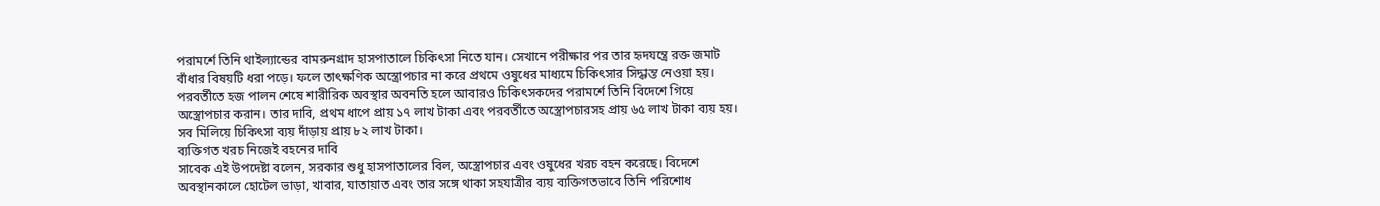পরামর্শে তিনি থাইল্যান্ডের বামরুনগ্রাদ হাসপাতালে চিকিৎসা নিতে যান। সেখানে পরীক্ষার পর তার হৃদযন্ত্রে রক্ত জমাট বাঁধার বিষয়টি ধরা পড়ে। ফলে তাৎক্ষণিক অস্ত্রোপচার না করে প্রথমে ওষুধের মাধ্যমে চিকিৎসার সিদ্ধান্ত নেওয়া হয়।
পরবর্তীতে হজ পালন শেষে শারীরিক অবস্থার অবনতি হলে আবারও চিকিৎসকদের পরামর্শে তিনি বিদেশে গিয়ে অস্ত্রোপচার করান। তার দাবি, প্রথম ধাপে প্রায় ১৭ লাখ টাকা এবং পরবর্তীতে অস্ত্রোপচারসহ প্রায় ৬৫ লাখ টাকা ব্যয় হয়। সব মিলিয়ে চিকিৎসা ব্যয় দাঁড়ায় প্রায় ৮২ লাখ টাকা।
ব্যক্তিগত খরচ নিজেই বহনের দাবি
সাবেক এই উপদেষ্টা বলেন, সরকার শুধু হাসপাতালের বিল, অস্ত্রোপচার এবং ওষুধের খরচ বহন করেছে। বিদেশে অবস্থানকালে হোটেল ভাড়া, খাবার, যাতায়াত এবং তার সঙ্গে থাকা সহযাত্রীর ব্যয় ব্যক্তিগতভাবে তিনি পরিশোধ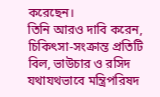করেছেন।
তিনি আরও দাবি করেন, চিকিৎসা-সংক্রান্ত প্রতিটি বিল, ভাউচার ও রসিদ যথাযথভাবে মন্ত্রিপরিষদ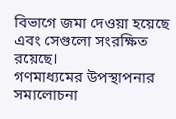বিভাগে জমা দেওয়া হয়েছে এবং সেগুলো সংরক্ষিত রয়েছে।
গণমাধ্যমের উপস্থাপনার সমালোচনা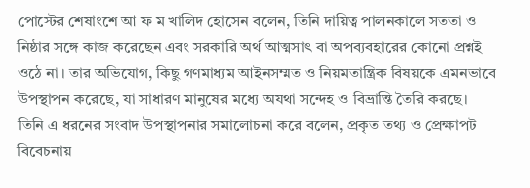পোস্টের শেষাংশে আ ফ ম খালিদ হোসেন বলেন, তিনি দায়িত্ব পালনকালে সততা ও নিষ্ঠার সঙ্গে কাজ করেছেন এবং সরকারি অর্থ আত্মসাৎ বা অপব্যবহারের কোনো প্রশ্নই ওঠে না। তার অভিযোগ, কিছু গণমাধ্যম আইনসম্মত ও নিয়মতান্ত্রিক বিষয়কে এমনভাবে উপস্থাপন করেছে, যা সাধারণ মানুষের মধ্যে অযথা সন্দেহ ও বিভ্রান্তি তৈরি করছে।
তিনি এ ধরনের সংবাদ উপস্থাপনার সমালোচনা করে বলেন, প্রকৃত তথ্য ও প্রেক্ষাপট বিবেচনায়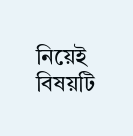নিয়েই বিষয়টি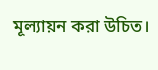মূল্যায়ন করা উচিত।